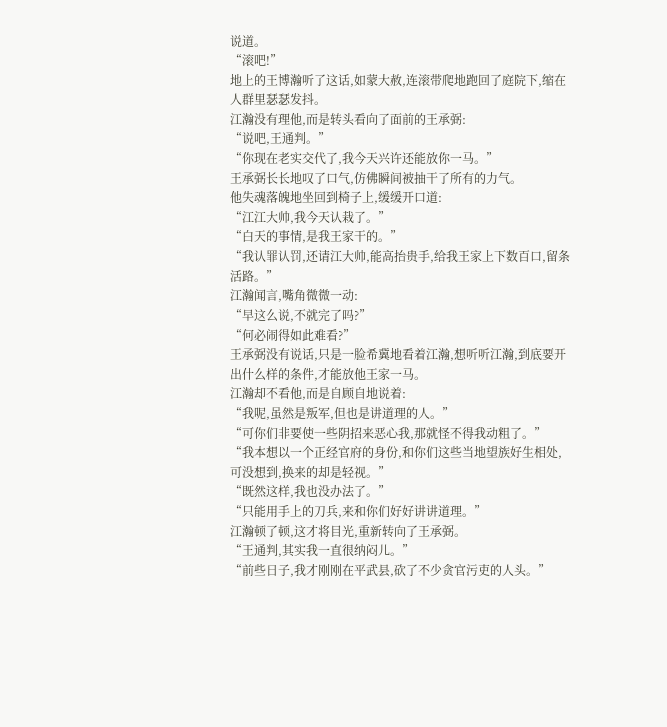说道。
“滚吧!”
地上的王博瀚听了这话,如蒙大赦,连滚带爬地跑回了庭院下,缩在人群里瑟瑟发抖。
江瀚没有理他,而是转头看向了面前的王承弼:
“说吧,王通判。”
“你现在老实交代了,我今天兴许还能放你一马。”
王承弼长长地叹了口气,仿佛瞬间被抽干了所有的力气。
他失魂落魄地坐回到椅子上,缓缓开口道:
“江江大帅,我今天认栽了。”
“白天的事情,是我王家干的。”
“我认罪认罚,还请江大帅,能高抬贵手,给我王家上下数百口,留条活路。”
江瀚闻言,嘴角微微一动:
“早这么说,不就完了吗?”
“何必闹得如此难看?”
王承弼没有说话,只是一脸希冀地看着江瀚,想听听江瀚,到底要开出什么样的条件,才能放他王家一马。
江瀚却不看他,而是自顾自地说着:
“我呢,虽然是叛军,但也是讲道理的人。”
“可你们非要使一些阴招来恶心我,那就怪不得我动粗了。”
“我本想以一个正经官府的身份,和你们这些当地望族好生相处,可没想到,换来的却是轻视。”
“既然这样,我也没办法了。”
“只能用手上的刀兵,来和你们好好讲讲道理。”
江瀚顿了顿,这才将目光,重新转向了王承弼。
“王通判,其实我一直很纳闷儿。”
“前些日子,我才刚刚在平武县,砍了不少贪官污吏的人头。”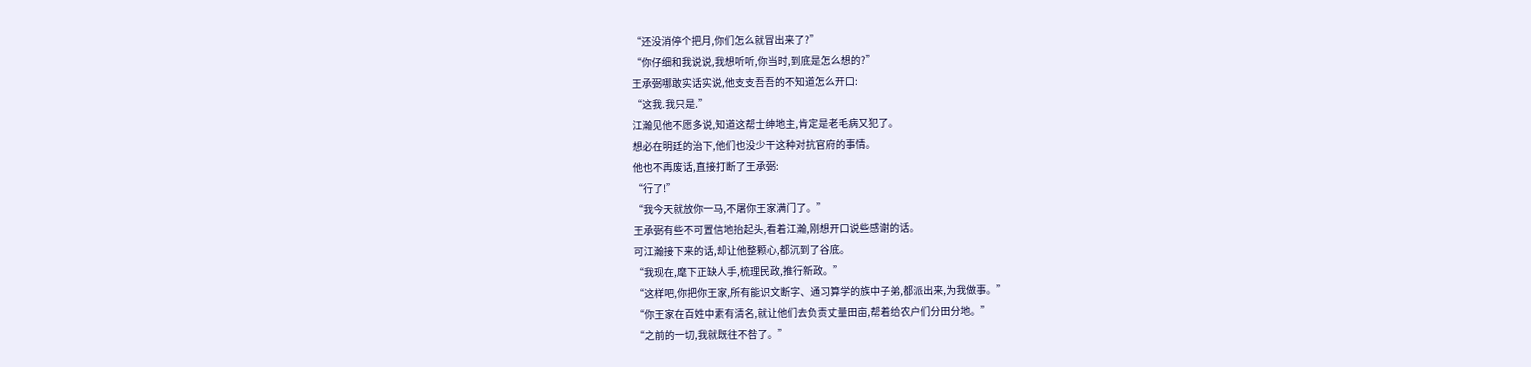“还没消停个把月,你们怎么就冒出来了?”
“你仔细和我说说,我想听听,你当时,到底是怎么想的?”
王承弼哪敢实话实说,他支支吾吾的不知道怎么开口:
“这我.我只是.”
江瀚见他不愿多说,知道这帮士绅地主,肯定是老毛病又犯了。
想必在明廷的治下,他们也没少干这种对抗官府的事情。
他也不再废话,直接打断了王承弼:
“行了!”
“我今天就放你一马,不屠你王家满门了。”
王承弼有些不可置信地抬起头,看着江瀚,刚想开口说些感谢的话。
可江瀚接下来的话,却让他整颗心,都沉到了谷底。
“我现在,麾下正缺人手,梳理民政,推行新政。”
“这样吧,你把你王家,所有能识文断字、通习算学的族中子弟,都派出来,为我做事。”
“你王家在百姓中素有清名,就让他们去负责丈量田亩,帮着给农户们分田分地。”
“之前的一切,我就既往不咎了。”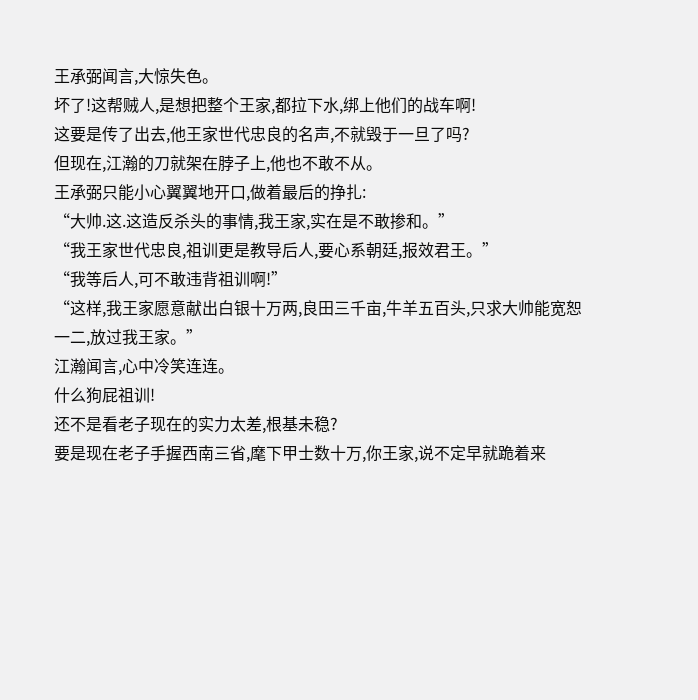王承弼闻言,大惊失色。
坏了!这帮贼人,是想把整个王家,都拉下水,绑上他们的战车啊!
这要是传了出去,他王家世代忠良的名声,不就毁于一旦了吗?
但现在,江瀚的刀就架在脖子上,他也不敢不从。
王承弼只能小心翼翼地开口,做着最后的挣扎:
“大帅.这.这造反杀头的事情,我王家,实在是不敢掺和。”
“我王家世代忠良,祖训更是教导后人,要心系朝廷,报效君王。”
“我等后人,可不敢违背祖训啊!”
“这样,我王家愿意献出白银十万两,良田三千亩,牛羊五百头,只求大帅能宽恕一二,放过我王家。”
江瀚闻言,心中冷笑连连。
什么狗屁祖训!
还不是看老子现在的实力太差,根基未稳?
要是现在老子手握西南三省,麾下甲士数十万,你王家,说不定早就跪着来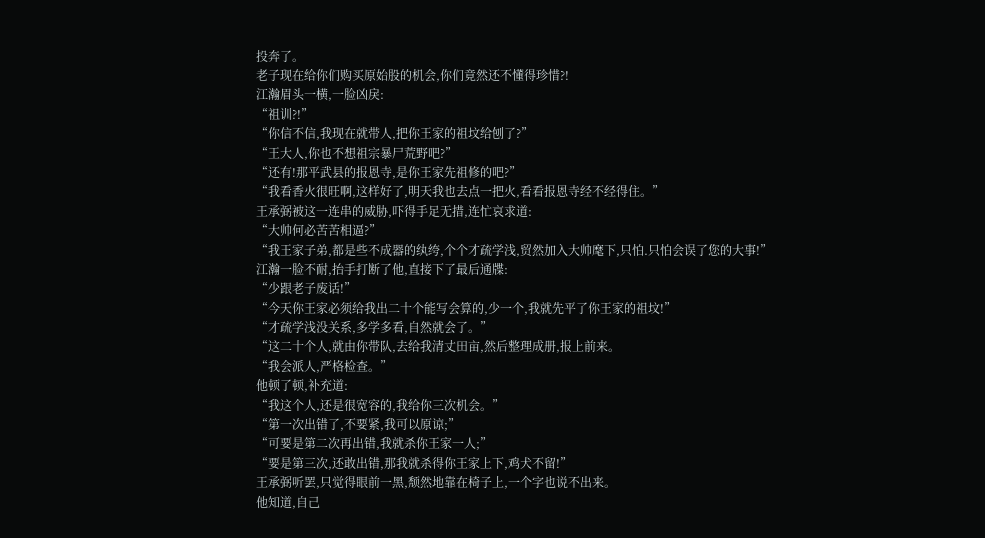投奔了。
老子现在给你们购买原始股的机会,你们竟然还不懂得珍惜?!
江瀚眉头一横,一脸凶戾:
“祖训?!”
“你信不信,我现在就带人,把你王家的祖坟给刨了?”
“王大人,你也不想祖宗暴尸荒野吧?”
“还有!那平武县的报恩寺,是你王家先祖修的吧?”
“我看香火很旺啊,这样好了,明天我也去点一把火,看看报恩寺经不经得住。”
王承弼被这一连串的威胁,吓得手足无措,连忙哀求道:
“大帅何必苦苦相逼?”
“我王家子弟,都是些不成器的纨绔,个个才疏学浅,贸然加入大帅麾下,只怕.只怕会误了您的大事!”
江瀚一脸不耐,抬手打断了他,直接下了最后通牒:
“少跟老子废话!”
“今天你王家必须给我出二十个能写会算的,少一个,我就先平了你王家的祖坟!”
“才疏学浅没关系,多学多看,自然就会了。”
“这二十个人,就由你带队,去给我清丈田亩,然后整理成册,报上前来。
“我会派人,严格检查。”
他顿了顿,补充道:
“我这个人,还是很宽容的,我给你三次机会。”
“第一次出错了,不要紧,我可以原谅;”
“可要是第二次再出错,我就杀你王家一人;”
“要是第三次,还敢出错,那我就杀得你王家上下,鸡犬不留!”
王承弼听罢,只觉得眼前一黑,颓然地靠在椅子上,一个字也说不出来。
他知道,自己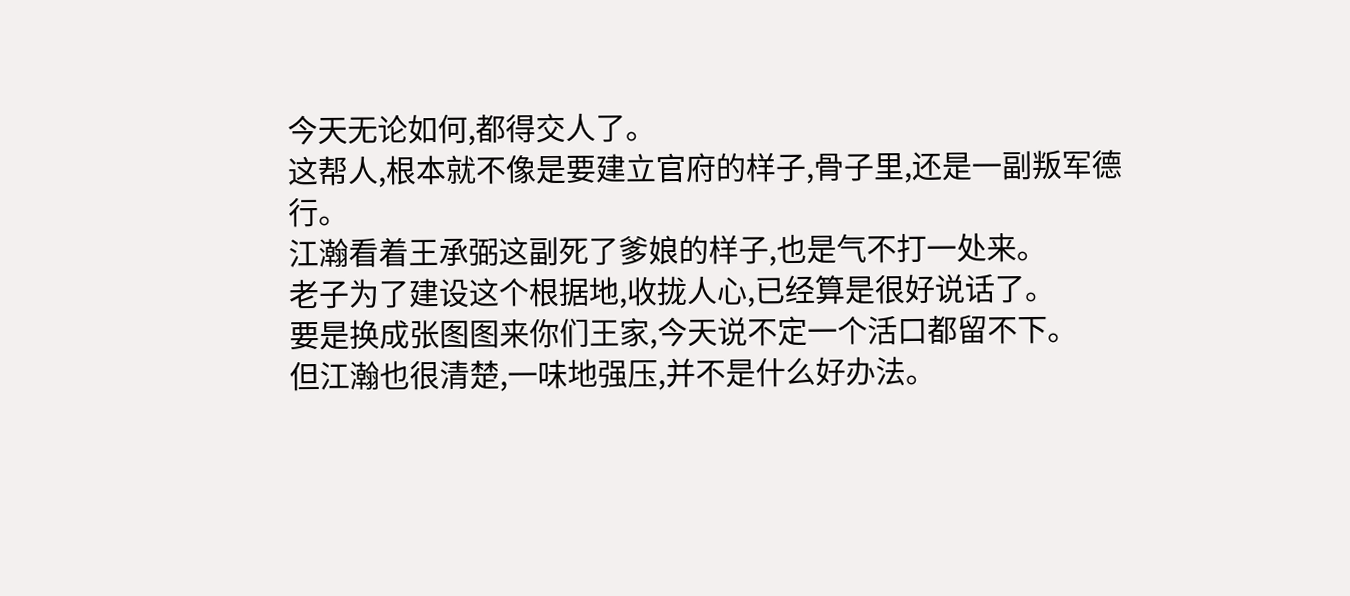今天无论如何,都得交人了。
这帮人,根本就不像是要建立官府的样子,骨子里,还是一副叛军德行。
江瀚看着王承弼这副死了爹娘的样子,也是气不打一处来。
老子为了建设这个根据地,收拢人心,已经算是很好说话了。
要是换成张图图来你们王家,今天说不定一个活口都留不下。
但江瀚也很清楚,一味地强压,并不是什么好办法。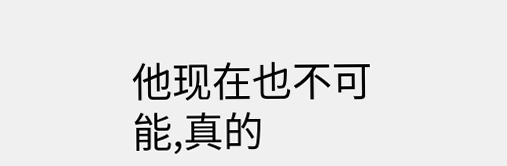他现在也不可能,真的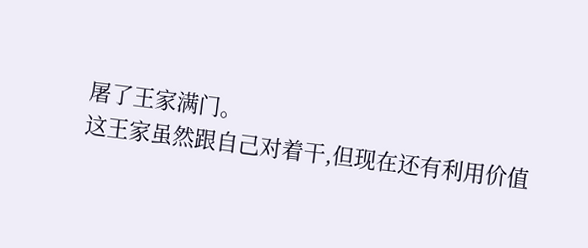屠了王家满门。
这王家虽然跟自己对着干,但现在还有利用价值